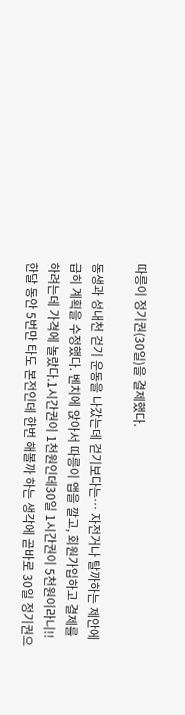따릉이 정기권(30일)을 결제했다.

동생과 성내천 걷기 운동을 나갔는데 걷기보다는… 자전거나 탈까하는 제안에 급히 계획을 수정했다. 벤치에 앉아서 따릉이 앱을 깔고, 회원가입하고 결제를 하려는데 가격에 놀랐다.1시간권이 1천원인데30일 1시간권이 5천원이라니!! 한달 동안 5번만 타도 본전인데 한번 해볼까 하는 생각에 곧바로 30일 정기권으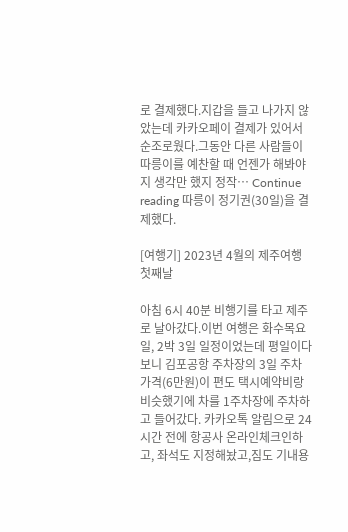로 결제했다.지갑을 들고 나가지 않았는데 카카오페이 결제가 있어서 순조로웠다.그동안 다른 사람들이 따릉이를 예찬할 때 언젠가 해봐야지 생각만 했지 정작… Continue reading 따릉이 정기권(30일)을 결제했다.

[여행기] 2023년 4월의 제주여행 첫째날

아침 6시 40분 비행기를 타고 제주로 날아갔다.이번 여행은 화수목요일, 2박 3일 일정이었는데 평일이다보니 김포공항 주차장의 3일 주차 가격(6만원)이 편도 택시예약비랑 비슷했기에 차를 1주차장에 주차하고 들어갔다. 카카오톡 알림으로 24시간 전에 항공사 온라인체크인하고, 좌석도 지정해놨고,짐도 기내용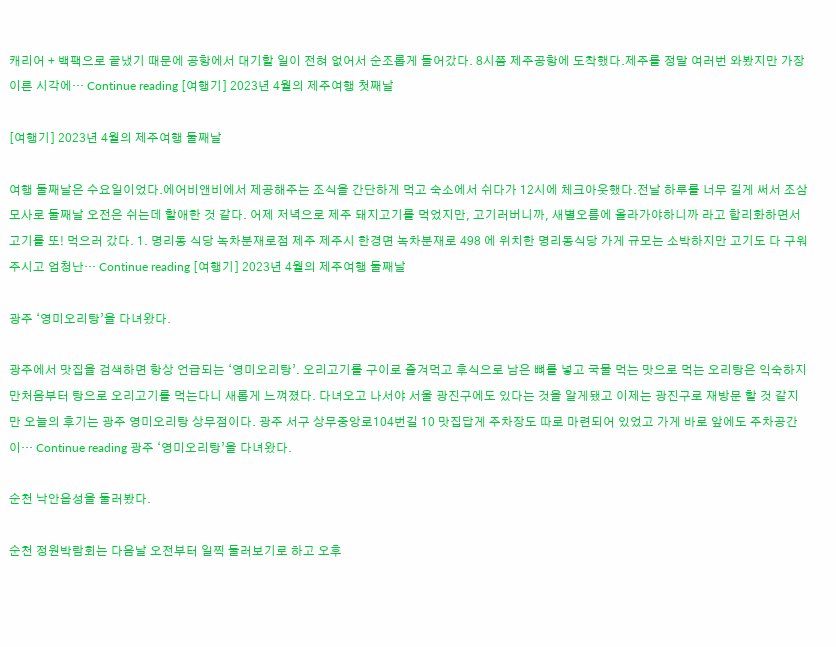캐리어 + 백팩으로 끝냈기 때문에 공항에서 대기할 일이 전혀 없어서 순조롭게 들어갔다. 8시쯤 제주공항에 도착했다.제주를 정말 여러번 와봤지만 가장 이른 시각에… Continue reading [여행기] 2023년 4월의 제주여행 첫째날

[여행기] 2023년 4월의 제주여행 둘째날

여행 둘째날은 수요일이었다.에어비앤비에서 제공해주는 조식을 간단하게 먹고 숙소에서 쉬다가 12시에 체크아웃했다.전날 하루를 너무 길게 써서 조삼모사로 둘째날 오전은 쉬는데 할애한 것 같다. 어제 저녁으로 제주 돼지고기를 먹었지만, 고기러버니까, 새별오름에 올라가야하니까 라고 합리화하면서 고기를 또! 먹으러 갔다. 1. 명리동 식당 녹차분재로점 제주 제주시 한경면 녹차분재로 498 에 위치한 명리동식당 가게 규모는 소박하지만 고기도 다 구워주시고 엄청난… Continue reading [여행기] 2023년 4월의 제주여행 둘째날

광주 ‘영미오리탕’을 다녀왔다.

광주에서 맛집을 검색하면 항상 언급되는 ‘영미오리탕’. 오리고기를 구이로 즐겨먹고 후식으로 남은 뼈를 넣고 국물 먹는 맛으로 먹는 오리탕은 익숙하지만처음부터 탕으로 오리고기를 먹는다니 새롭게 느껴졌다. 다녀오고 나서야 서울 광진구에도 있다는 것을 알게됐고 이제는 광진구로 재방문 할 것 같지만 오늘의 후기는 광주 영미오리탕 상무점이다. 광주 서구 상무중앙로104번길 10 맛집답게 주차장도 따로 마련되어 있었고 가게 바로 앞에도 주차공간이… Continue reading 광주 ‘영미오리탕’을 다녀왔다.

순천 낙안읍성을 둘러봤다.

순천 정원박람회는 다음날 오전부터 일찍 둘러보기로 하고 오후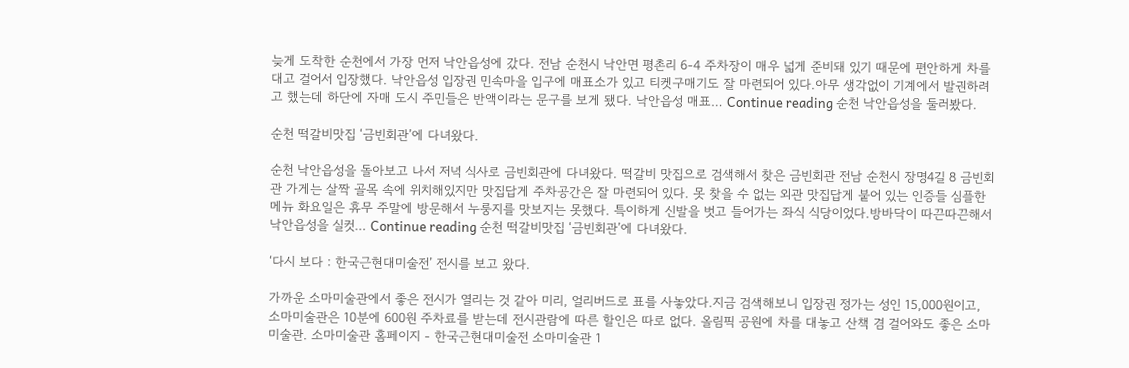늦게 도착한 순천에서 가장 먼저 낙안읍성에 갔다. 전남 순천시 낙안면 평촌리 6-4 주차장이 매우 넓게 준비돼 있기 때문에 편안하게 차를 대고 걸어서 입장했다. 낙안읍성 입장권 민속마을 입구에 매표소가 있고 티켓구매기도 잘 마련되어 있다.아무 생각없이 기계에서 발권하려고 했는데 하단에 자매 도시 주민들은 반액이라는 문구를 보게 됐다. 낙안읍성 매표… Continue reading 순천 낙안읍성을 둘러봤다.

순천 떡갈비맛집 ‘금빈회관’에 다녀왔다.

순천 낙안읍성을 돌아보고 나서 저녁 식사로 금빈회관에 다녀왔다. 떡갈비 맛집으로 검색해서 찾은 금빈회관 전남 순천시 장명4길 8 금빈회관 가게는 살짝 골목 속에 위치해있지만 맛집답게 주차공간은 잘 마련되어 있다. 못 찾을 수 없는 외관 맛집답게 붙어 있는 인증들 심플한 메뉴 화요일은 휴무 주말에 방문해서 누룽지를 맛보지는 못했다. 특이하게 신발을 벗고 들어가는 좌식 식당이었다.방바닥이 따끈따끈해서 낙안읍성을 실컷… Continue reading 순천 떡갈비맛집 ‘금빈회관’에 다녀왔다.

‘다시 보다 : 한국근현대미술전’ 전시를 보고 왔다.

가까운 소마미술관에서 좋은 전시가 열리는 것 같아 미리, 얼리버드로 표를 사놓았다.지금 검색해보니 입장권 정가는 성인 15,000원이고, 소마미술관은 10분에 600원 주차료를 받는데 전시관람에 따른 할인은 따로 없다. 올림픽 공원에 차를 대놓고 산책 겸 걸어와도 좋은 소마미술관. 소마미술관 홈페이지 - 한국근현대미술전 소마미술관 1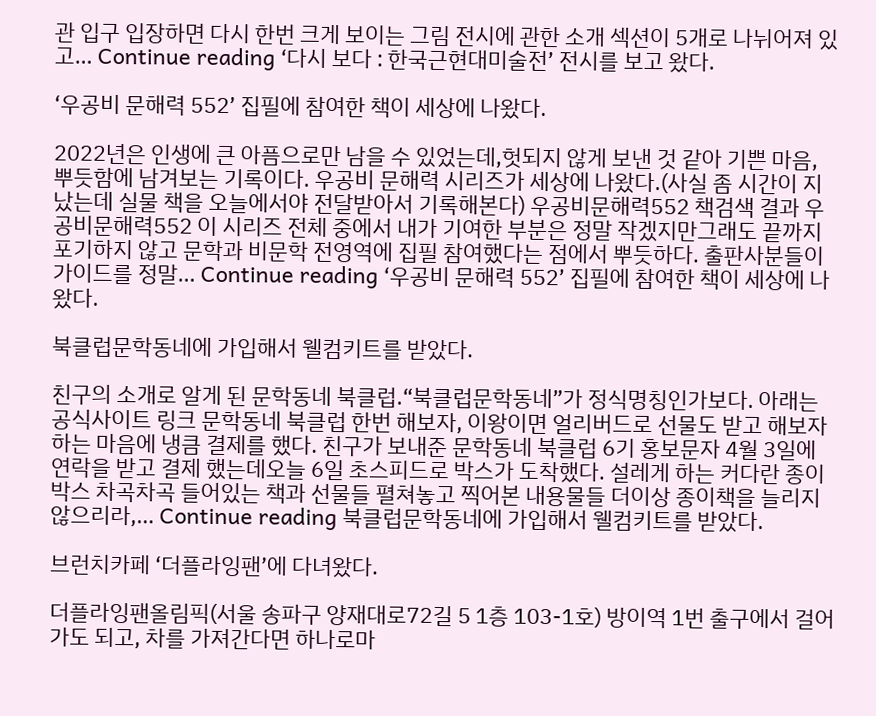관 입구 입장하면 다시 한번 크게 보이는 그림 전시에 관한 소개 섹션이 5개로 나뉘어져 있고… Continue reading ‘다시 보다 : 한국근현대미술전’ 전시를 보고 왔다.

‘우공비 문해력 552’ 집필에 참여한 책이 세상에 나왔다.

2022년은 인생에 큰 아픔으로만 남을 수 있었는데,헛되지 않게 보낸 것 같아 기쁜 마음, 뿌듯함에 남겨보는 기록이다. 우공비 문해력 시리즈가 세상에 나왔다.(사실 좀 시간이 지났는데 실물 책을 오늘에서야 전달받아서 기록해본다) 우공비문해력552 책검색 결과 우공비문해력552 이 시리즈 전체 중에서 내가 기여한 부분은 정말 작겠지만그래도 끝까지 포기하지 않고 문학과 비문학 전영역에 집필 참여했다는 점에서 뿌듯하다. 출판사분들이 가이드를 정말… Continue reading ‘우공비 문해력 552’ 집필에 참여한 책이 세상에 나왔다.

북클럽문학동네에 가입해서 웰컴키트를 받았다.

친구의 소개로 알게 된 문학동네 북클럽.“북클럽문학동네”가 정식명칭인가보다. 아래는 공식사이트 링크 문학동네 북클럽 한번 해보자, 이왕이면 얼리버드로 선물도 받고 해보자 하는 마음에 냉큼 결제를 했다. 친구가 보내준 문학동네 북클럽 6기 홍보문자 4월 3일에 연락을 받고 결제 했는데오늘 6일 초스피드로 박스가 도착했다. 설레게 하는 커다란 종이박스 차곡차곡 들어있는 책과 선물들 펼쳐놓고 찍어본 내용물들 더이상 종이책을 늘리지 않으리라,… Continue reading 북클럽문학동네에 가입해서 웰컴키트를 받았다.

브런치카페 ‘더플라잉팬’에 다녀왔다.

더플라잉팬올림픽(서울 송파구 양재대로72길 5 1층 103-1호) 방이역 1번 출구에서 걸어가도 되고, 차를 가져간다면 하나로마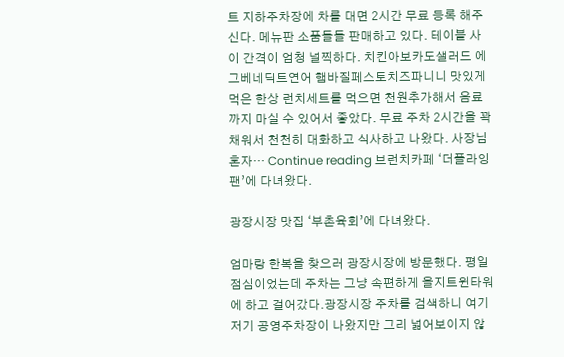트 지하주차장에 차를 대면 2시간 무료 등록 해주신다. 메뉴판 소품들들 판매하고 있다. 테이블 사이 간격이 엄청 널찍하다. 치킨아보카도샐러드 에그베네딕트연어 햄바질페스토치즈파니니 맛있게 먹은 한상 런치세트를 먹으면 천원추가해서 음료까지 마실 수 있어서 좋았다. 무료 주차 2시간을 꽉 채워서 천천히 대화하고 식사하고 나왔다. 사장님 혼자… Continue reading 브런치카페 ‘더플라잉팬’에 다녀왔다.

광장시장 맛집 ‘부촌육회’에 다녀왔다.

엄마랑 한복을 찾으러 광장시장에 방문했다. 평일 점심이었는데 주차는 그냥 속편하게 을지트윈타워에 하고 걸어갔다.광장시장 주차를 검색하니 여기저기 공영주차장이 나왔지만 그리 넓어보이지 않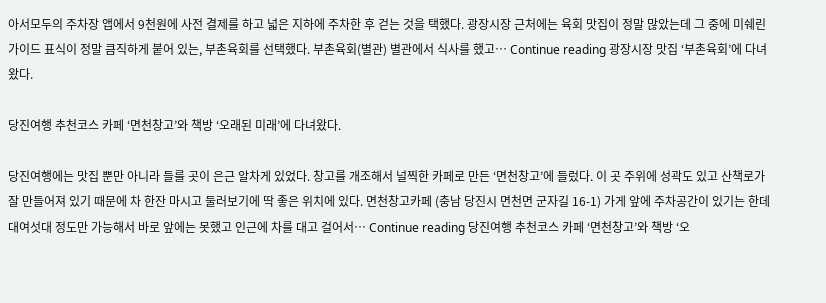아서모두의 주차장 앱에서 9천원에 사전 결제를 하고 넓은 지하에 주차한 후 걷는 것을 택했다. 광장시장 근처에는 육회 맛집이 정말 많았는데 그 중에 미쉐린 가이드 표식이 정말 큼직하게 붙어 있는, 부촌육회를 선택했다. 부촌육회(별관) 별관에서 식사를 했고… Continue reading 광장시장 맛집 ‘부촌육회’에 다녀왔다.

당진여행 추천코스 카페 ‘면천창고’와 책방 ‘오래된 미래’에 다녀왔다.

당진여행에는 맛집 뿐만 아니라 들를 곳이 은근 알차게 있었다. 창고를 개조해서 널찍한 카페로 만든 ‘면천창고’에 들렀다. 이 곳 주위에 성곽도 있고 산책로가 잘 만들어져 있기 때문에 차 한잔 마시고 둘러보기에 딱 좋은 위치에 있다. 면천창고카페 (충남 당진시 면천면 군자길 16-1) 가게 앞에 주차공간이 있기는 한데 대여섯대 정도만 가능해서 바로 앞에는 못했고 인근에 차를 대고 걸어서… Continue reading 당진여행 추천코스 카페 ‘면천창고’와 책방 ‘오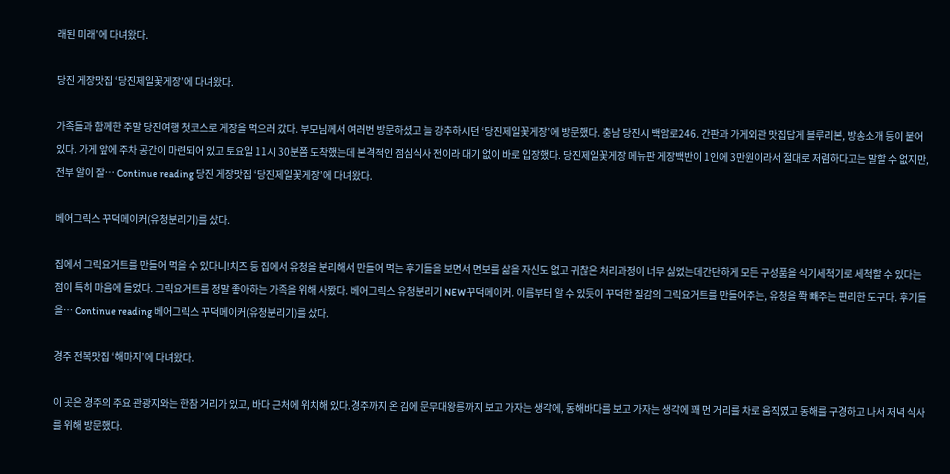래된 미래’에 다녀왔다.

당진 게장맛집 ‘당진제일꽃게장’에 다녀왔다.

가족들과 함께한 주말 당진여행 첫코스로 게장을 먹으러 갔다. 부모님께서 여러번 방문하셨고 늘 강추하시던 ‘당진제일꽃게장’에 방문했다. 충남 당진시 백암로246. 간판과 가게외관 맛집답게 블루리본, 방송소개 등이 붙어있다. 가게 앞에 주차 공간이 마련되어 있고 토요일 11시 30분쯤 도착했는데 본격적인 점심식사 전이라 대기 없이 바로 입장했다. 당진제일꽃게장 메뉴판 게장백반이 1인에 3만원이라서 절대로 저렴하다고는 말할 수 없지만, 전부 알이 잘… Continue reading 당진 게장맛집 ‘당진제일꽃게장’에 다녀왔다.

베어그릭스 꾸덕메이커(유청분리기)를 샀다.

집에서 그릭요거트를 만들어 먹을 수 있다니!치즈 등 집에서 유청을 분리해서 만들어 먹는 후기들을 보면서 면보를 삶을 자신도 없고 귀찮은 처리과정이 너무 싫었는데간단하게 모든 구성품을 식기세척기로 세척할 수 있다는 점이 특히 마음에 들었다. 그릭요거트를 정말 좋아하는 가족을 위해 사봤다. 베어그릭스 유청분리기 NEW꾸덕메이커. 이름부터 알 수 있듯이 꾸덕한 질감의 그릭요거트를 만들어주는, 유청을 쫙 빼주는 편리한 도구다. 후기들을… Continue reading 베어그릭스 꾸덕메이커(유청분리기)를 샀다.

경주 전복맛집 ‘해마지’에 다녀왔다.

이 곳은 경주의 주요 관광지와는 한참 거리가 있고, 바다 근처에 위치해 있다.경주까지 온 김에 문무대왕릉까지 보고 가자는 생각에, 동해바다를 보고 가자는 생각에 꽤 먼 거리를 차로 움직였고 동해를 구경하고 나서 저녁 식사를 위해 방문했다.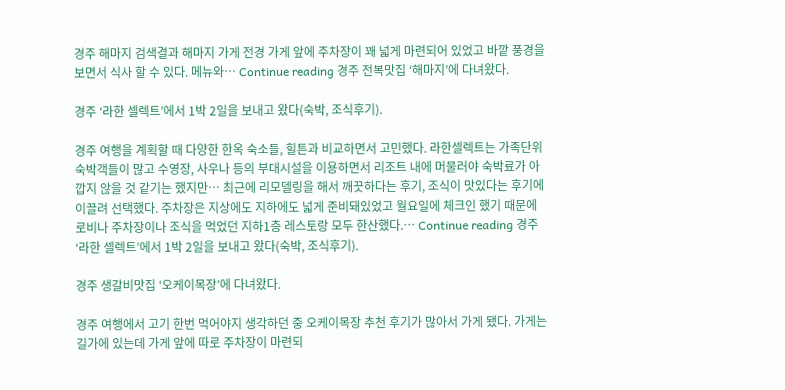경주 해마지 검색결과 해마지 가게 전경 가게 앞에 주차장이 꽤 넓게 마련되어 있었고 바깥 풍경을 보면서 식사 할 수 있다. 메뉴와… Continue reading 경주 전복맛집 ‘해마지’에 다녀왔다.

경주 ‘라한 셀렉트’에서 1박 2일을 보내고 왔다(숙박, 조식후기).

경주 여행을 계획할 때 다양한 한옥 숙소들, 힐튼과 비교하면서 고민했다. 라한셀렉트는 가족단위 숙박객들이 많고 수영장, 사우나 등의 부대시설을 이용하면서 리조트 내에 머물러야 숙박료가 아깝지 않을 것 같기는 했지만… 최근에 리모델링을 해서 깨끗하다는 후기, 조식이 맛있다는 후기에 이끌려 선택했다. 주차장은 지상에도 지하에도 넓게 준비돼있었고 월요일에 체크인 했기 때문에 로비나 주차장이나 조식을 먹었던 지하1층 레스토랑 모두 한산했다.… Continue reading 경주 ‘라한 셀렉트’에서 1박 2일을 보내고 왔다(숙박, 조식후기).

경주 생갈비맛집 ‘오케이목장’에 다녀왔다.

경주 여행에서 고기 한번 먹어야지 생각하던 중 오케이목장 추천 후기가 많아서 가게 됐다. 가게는 길가에 있는데 가게 앞에 따로 주차장이 마련되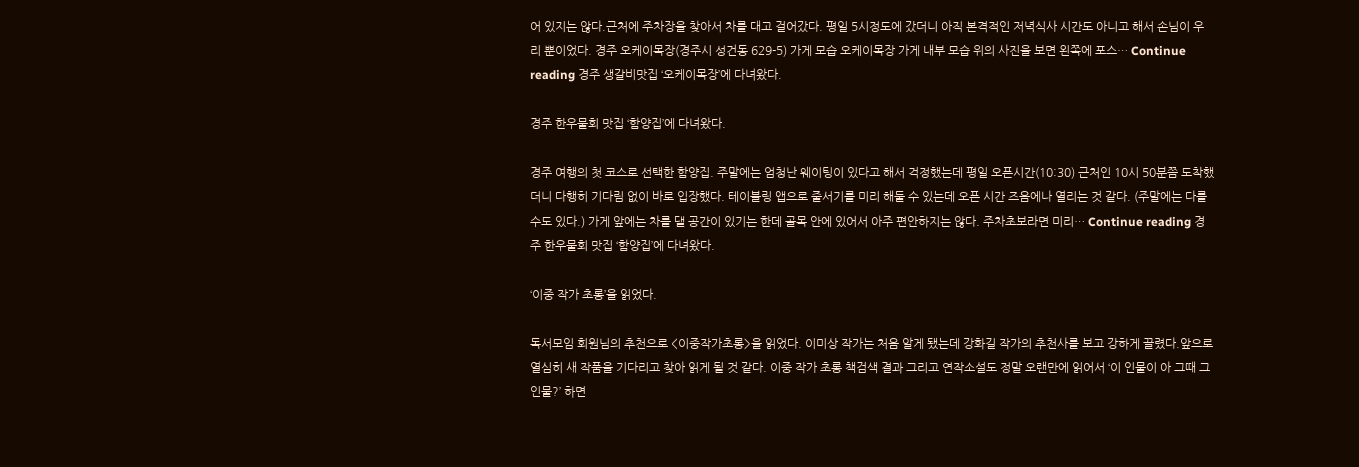어 있지는 않다.근처에 주차장을 찾아서 차를 대고 걸어갔다. 평일 5시정도에 갔더니 아직 본격적인 저녁식사 시간도 아니고 해서 손님이 우리 뿐이었다. 경주 오케이목장(경주시 성건동 629-5) 가게 모습 오케이목장 가게 내부 모습 위의 사진을 보면 왼쪽에 포스… Continue reading 경주 생갈비맛집 ‘오케이목장’에 다녀왔다.

경주 한우물회 맛집 ‘함양집’에 다녀왔다.

경주 여행의 첫 코스로 선택한 함양집. 주말에는 엄청난 웨이팅이 있다고 해서 걱정했는데 평일 오픈시간(10:30) 근처인 10시 50분쯤 도착했더니 다행히 기다림 없이 바로 입장했다. 테이블링 앱으로 줄서기를 미리 해둘 수 있는데 오픈 시간 즈음에나 열리는 것 같다. (주말에는 다를 수도 있다.) 가게 앞에는 차를 댈 공간이 있기는 한데 골목 안에 있어서 아주 편안하지는 않다. 주차초보라면 미리… Continue reading 경주 한우물회 맛집 ‘함양집’에 다녀왔다.

‘이중 작가 초롱’을 읽었다.

독서모임 회원님의 추천으로 <이중작가초롱>을 읽었다. 이미상 작가는 처음 알게 됐는데 강화길 작가의 추천사를 보고 강하게 끌렸다.앞으로 열심히 새 작품을 기다리고 찾아 읽게 될 것 같다. 이중 작가 초롱 책검색 결과 그리고 연작소설도 정말 오랜만에 읽어서 ‘이 인물이 아 그때 그 인물?’ 하면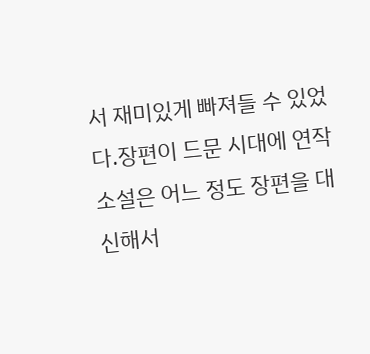서 재미있게 빠져들 수 있었다.장편이 드문 시대에 연작소설은 어느 정도 장편을 대신해서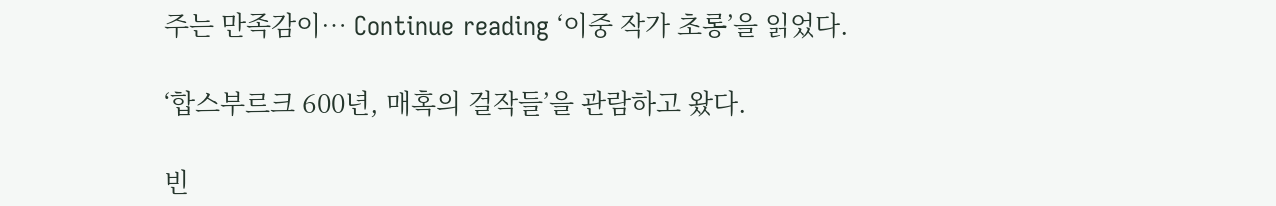주는 만족감이… Continue reading ‘이중 작가 초롱’을 읽었다.

‘합스부르크 600년, 매혹의 걸작들’을 관람하고 왔다.

빈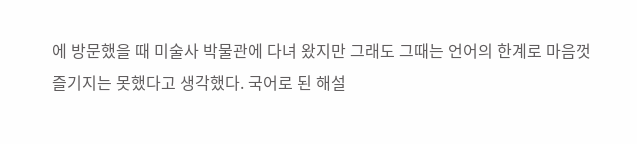에 방문했을 때 미술사 박물관에 다녀 왔지만 그래도 그때는 언어의 한계로 마음껏 즐기지는 못했다고 생각했다. 국어로 된 해설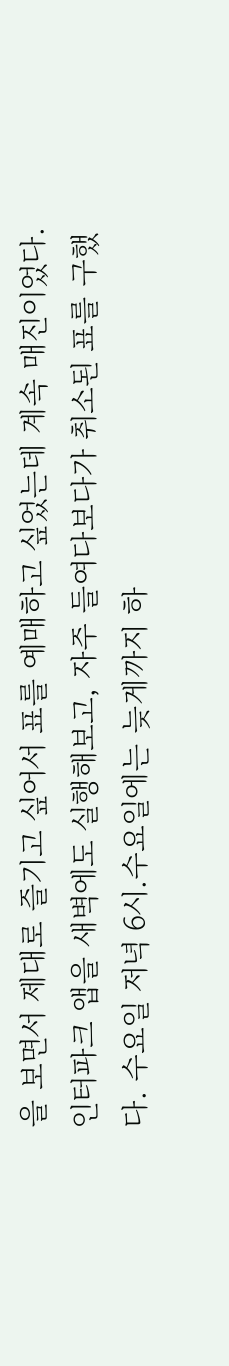을 보면서 제대로 즐기고 싶어서 표를 예매하고 싶었는데 계속 매진이었다.인터파크 앱을 새벽에도 실행해보고, 자주 들여다보다가 취소된 표를 구했다. 수요일 저녁 6시.수요일에는 늦게까지 하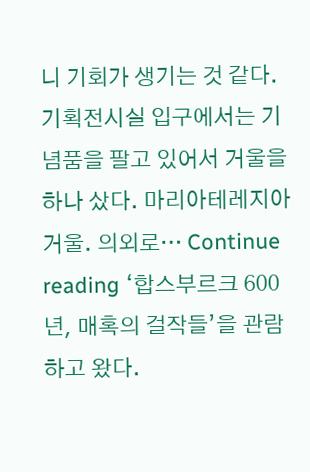니 기회가 생기는 것 같다. 기획전시실 입구에서는 기념품을 팔고 있어서 거울을 하나 샀다. 마리아테레지아 거울. 의외로… Continue reading ‘합스부르크 600년, 매혹의 걸작들’을 관람하고 왔다.